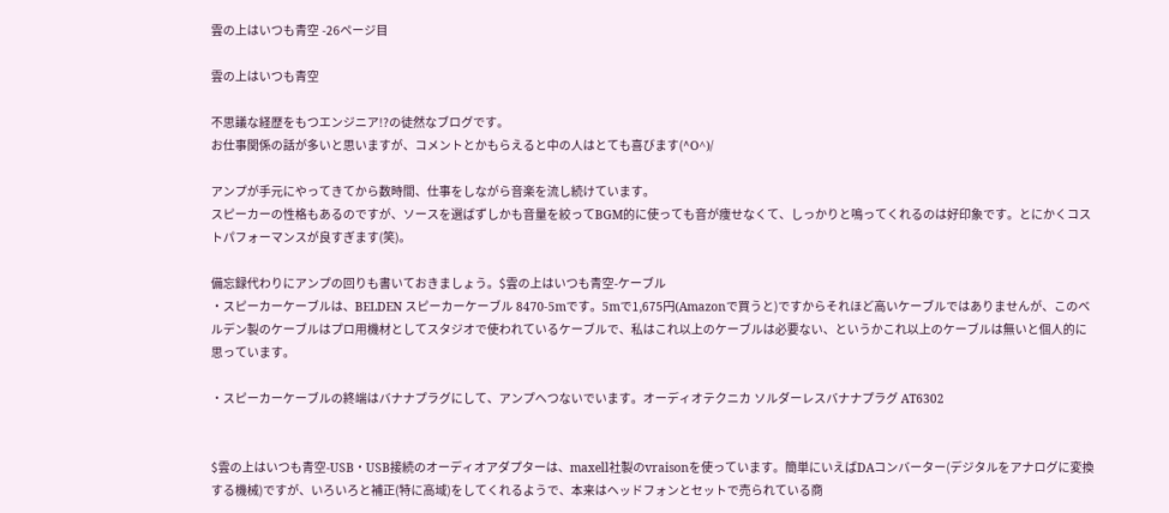雲の上はいつも青空 -26ページ目

雲の上はいつも青空

不思議な経歴をもつエンジニア!?の徒然なブログです。
お仕事関係の話が多いと思いますが、コメントとかもらえると中の人はとても喜びます(^O^)/

アンプが手元にやってきてから数時間、仕事をしながら音楽を流し続けています。
スピーカーの性格もあるのですが、ソースを選ばずしかも音量を絞ってBGM的に使っても音が痩せなくて、しっかりと鳴ってくれるのは好印象です。とにかくコストパフォーマンスが良すぎます(笑)。

備忘録代わりにアンプの回りも書いておきましょう。$雲の上はいつも青空-ケーブル
・スピーカーケーブルは、BELDEN スピーカーケーブル 8470-5mです。5mで1,675円(Amazonで買うと)ですからそれほど高いケーブルではありませんが、このベルデン製のケーブルはプロ用機材としてスタジオで使われているケーブルで、私はこれ以上のケーブルは必要ない、というかこれ以上のケーブルは無いと個人的に思っています。

・スピーカーケーブルの終端はバナナプラグにして、アンプへつないでいます。オーディオテクニカ ソルダーレスバナナプラグ AT6302


$雲の上はいつも青空-USB・USB接続のオーディオアダプターは、maxell社製のvraisonを使っています。簡単にいえばDAコンバーター(デジタルをアナログに変換する機械)ですが、いろいろと補正(特に高域)をしてくれるようで、本来はヘッドフォンとセットで売られている商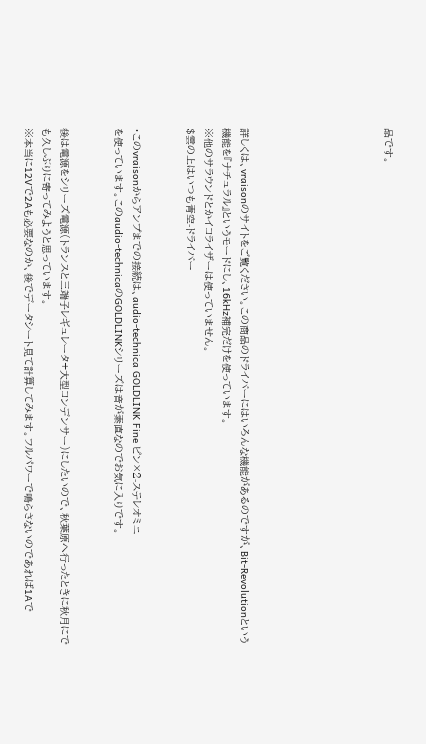品です。







詳しくは、vraisonのサイトをご覧ください。この商品のドライバーにはいろんな機能があるのですが、Bit-Revolutionという機能を『ナチュラル』というモードにし、16kHz補完だけを使っています。
※他のサラウンドとかイコライザーは使っていません。
$雲の上はいつも青空-ドライバー


・このvraisonからアンプまでの接続は、audio-technica GOLDLINK Fine ピン×2-ステレオミニ
を使っています。このaudio-technicaのGOLDLINKシリーズは音が素直なのでお気に入りです。


後は電源をシリーズ電源(トランスと三端子レギュレータ+大型コンデンサー)にしたいので、秋葉原へ行ったときに秋月にでも久しぶりに寄ってみようと思っています。
※本当に12Vで2Aも必要なのか、後でデータシート見て計算してみます。フルパワーで鳴らさないのであれば1Aで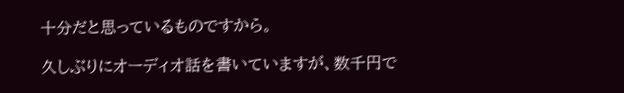十分だと思っているものですから。

久しぶりにオーディオ話を書いていますが、数千円で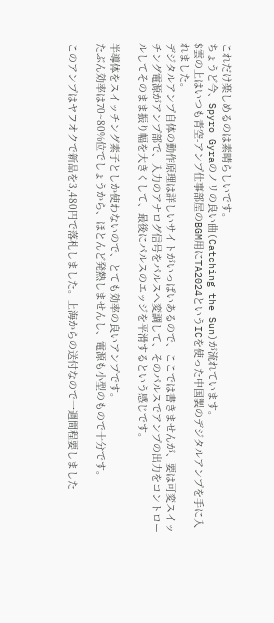これだけ楽しめるのは素晴らしいです。
ちょうど今、Spyro Gyraのノリの良い曲(Catching the Sun)が流れています。
$雲の上はいつも青空-アンプ仕事部屋のBGM用にTA2024というICを使った中国製のデジタルアンプを手に入れました。
デジタルアンプ自体の動作原理は詳しいサイトがいっぱいあるので、ここでは書きませんが、要は可変スイッチング電源がアンプ部で、入力のアナログ信号をパルスへ変調して、そのパルスでアンプの出力をコントロールしてそのまま振り幅を大きくして、最後にパルスのエッジを平滑するという感じです。

半導体をスイッチング素子としか使わないので、とても効率の良いアンプです。
たぶん効率は70~80%位でしょうから、ほとんど発熱しませんし、電源も小型のもので十分です。

このアンプはヤフオクで新品を3,480円で落札しました。上海からの送付なので一週間程要しました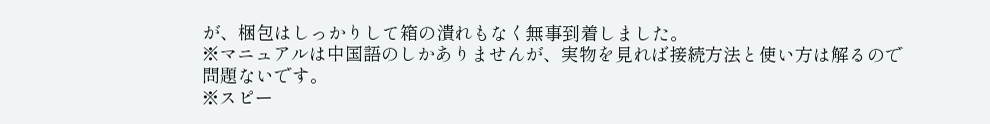が、梱包はしっかりして箱の潰れもなく無事到着しました。
※マニュアルは中国語のしかありませんが、実物を見れば接続方法と使い方は解るので問題ないです。
※スピー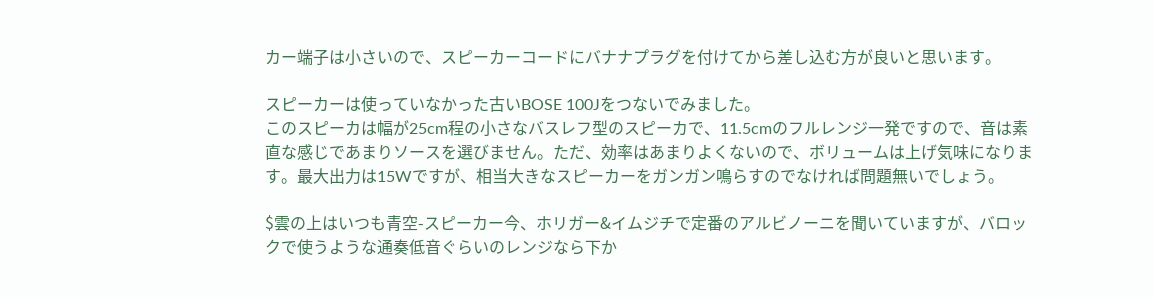カー端子は小さいので、スピーカーコードにバナナプラグを付けてから差し込む方が良いと思います。

スピーカーは使っていなかった古いBOSE 100Jをつないでみました。
このスピーカは幅が25cm程の小さなバスレフ型のスピーカで、11.5cmのフルレンジ一発ですので、音は素直な感じであまりソースを選びません。ただ、効率はあまりよくないので、ボリュームは上げ気味になります。最大出力は15Wですが、相当大きなスピーカーをガンガン鳴らすのでなければ問題無いでしょう。

$雲の上はいつも青空-スピーカー今、ホリガー&イムジチで定番のアルビノーニを聞いていますが、バロックで使うような通奏低音ぐらいのレンジなら下か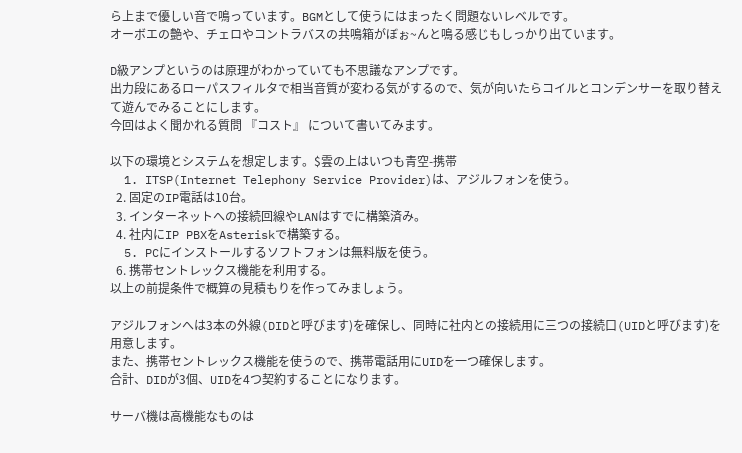ら上まで優しい音で鳴っています。BGMとして使うにはまったく問題ないレベルです。
オーボエの艶や、チェロやコントラバスの共鳴箱がぼぉ~んと鳴る感じもしっかり出ています。

D級アンプというのは原理がわかっていても不思議なアンプです。
出力段にあるローパスフィルタで相当音質が変わる気がするので、気が向いたらコイルとコンデンサーを取り替えて遊んでみることにします。
今回はよく聞かれる質問 『コスト』 について書いてみます。

以下の環境とシステムを想定します。$雲の上はいつも青空-携帯
  1. ITSP(Internet Telephony Service Provider)は、アジルフォンを使う。
  2. 固定のIP電話は10台。
  3. インターネットへの接続回線やLANはすでに構築済み。
  4. 社内にIP PBXをAsteriskで構築する。
  5. PCにインストールするソフトフォンは無料版を使う。
  6. 携帯セントレックス機能を利用する。
以上の前提条件で概算の見積もりを作ってみましょう。

アジルフォンへは3本の外線(DIDと呼びます)を確保し、同時に社内との接続用に三つの接続口(UIDと呼びます)を用意します。
また、携帯セントレックス機能を使うので、携帯電話用にUIDを一つ確保します。
合計、DIDが3個、UIDを4つ契約することになります。

サーバ機は高機能なものは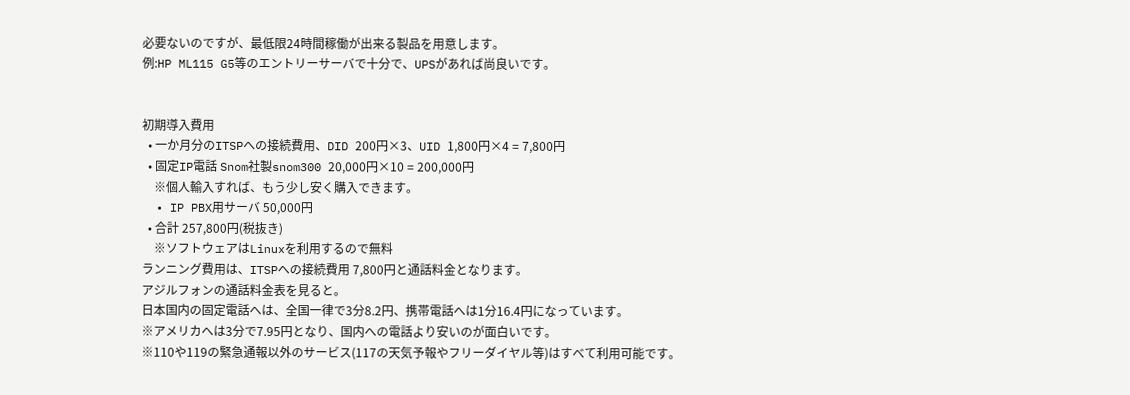必要ないのですが、最低限24時間稼働が出来る製品を用意します。
例:HP ML115 G5等のエントリーサーバで十分で、UPSがあれば尚良いです。


初期導入費用
  • 一か月分のITSPへの接続費用、DID 200円×3、UID 1,800円×4 = 7,800円
  • 固定IP電話 Snom社製snom300 20,000円×10 = 200,000円
    ※個人輸入すれば、もう少し安く購入できます。
  • IP PBX用サーバ 50,000円
  • 合計 257,800円(税抜き)
    ※ソフトウェアはLinuxを利用するので無料
ランニング費用は、ITSPへの接続費用 7,800円と通話料金となります。
アジルフォンの通話料金表を見ると。
日本国内の固定電話へは、全国一律で3分8.2円、携帯電話へは1分16.4円になっています。
※アメリカへは3分で7.95円となり、国内への電話より安いのが面白いです。
※110や119の緊急通報以外のサービス(117の天気予報やフリーダイヤル等)はすべて利用可能です。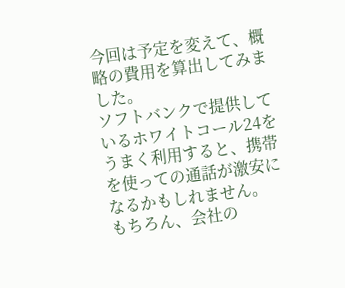今回は予定を変えて、概略の費用を算出してみました。
ソフトバンクで提供しているホワイトコール24をうまく利用すると、携帯を使っての通話が激安になるかもしれません。
もちろん、会社の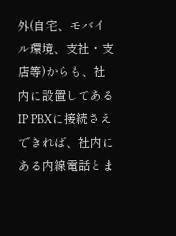外(自宅、モバイル環境、支社・支店等)からも、社内に設置してあるIP PBXに接続さえできれば、社内にある内線電話とま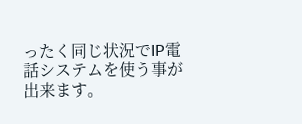ったく同じ状況でIP電話システムを使う事が出来ます。